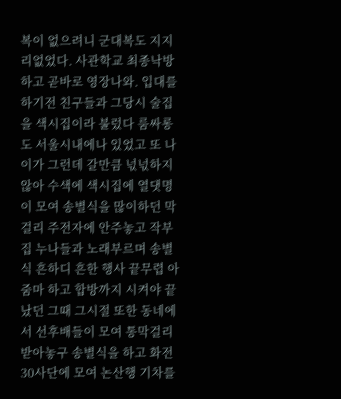복이 없으려니 군대복도 지지리없었다. 사관학교 최종낙방하고 곧바로 영장나와. 입대를 하기전 친구들과 그당시 술집을 색시집이라 불렀다 룸싸롱도 서울시내에나 있었고 또 나이가 그런데 갈만큼 넋넋하지 않아 수색에 색시집에 열댓명이 모여 송별식을 많이하던 막걸리 주전자에 안주놓고 작부집 누나들과 노래부르며 송별식 흔하디 흔한 행사 끝무렵 아줌마 하고 합방까지 시켜야 끝났던 그때 그시절 또한 동네에서 선후배들이 모여 통막걸리 받아놓구 송별식을 하고 화전 30사단에 모여 논산행 기차를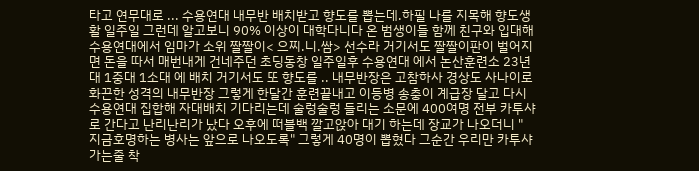타고 연무대로 ... 수용연대 내무반 배치받고 향도를 뽑는데.하필 나를 지목해 향도생활 일주일 그런데 알고보니 90% 이상이 대학다니다 온 범생이들 함께 친구와 입대해 수용연대에서 임마가 소위 짤짤이< 으찌.니.쌈> 선수라 거기서도 짤짤이판이 벌어지면 돈을 따서 매번내게 건네주던 초딩동창 일주일후 수용연대 에서 논산훈련소 23년대 1중대 1소대 에 배치 거기서도 또 향도를 .. 내무반장은 고참하사 경상도 사나이로 화끈한 성격의 내무반장 그렇게 한달간 훈련끝내고 이등병 송충이 계급장 달고 다시 수용연대 집합해 자대배치 기다리는데 술렁술렁 들리는 소문에 400여명 전부 카투샤로 간다고 난리난리가 났다 오후에 떠블백 깔고앉아 대기 하는데 장교가 나오더니 " 지금호명하는 병사는 앞으로 나오도록" 그렇게 40명이 뽑혔다 그순간 우리만 카투샤 가는줄 착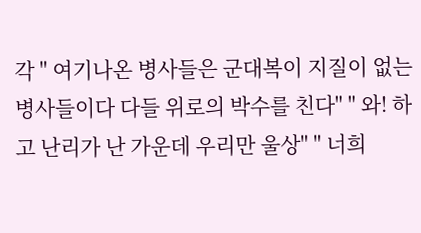각 " 여기나온 병사들은 군대복이 지질이 없는 병사들이다 다들 위로의 박수를 친다" " 와! 하고 난리가 난 가운데 우리만 울상" " 너희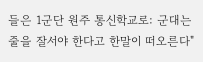들은 1군단 원주 통신학교로: 군대는 줄을 잘서야 한다고 한말이 떠오른다"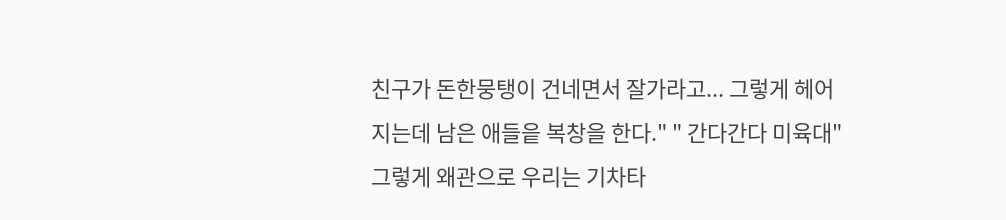친구가 돈한뭉탱이 건네면서 잘가라고... 그렇게 헤어지는데 남은 애들읕 복창을 한다." " 간다간다 미육대" 그렇게 왜관으로 우리는 기차타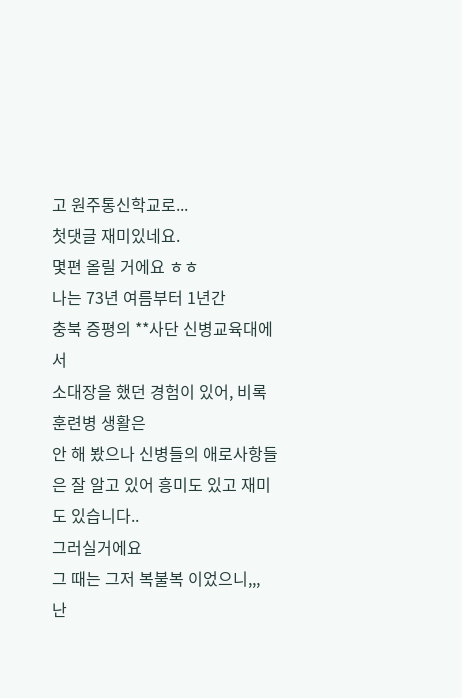고 원주통신학교로...
첫댓글 재미있네요.
몇편 올릴 거에요 ㅎㅎ
나는 73년 여름부터 1년간
충북 증평의 **사단 신병교육대에서
소대장을 했던 경험이 있어, 비록 훈련병 생활은
안 해 봤으나 신병들의 애로사항들은 잘 알고 있어 흥미도 있고 재미도 있습니다..
그러실거에요
그 때는 그저 복불복 이었으니,,,
난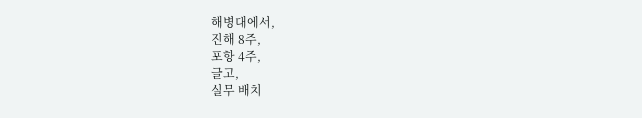해병대에서,
진해 8주,
포항 4주,
글고,
실무 배치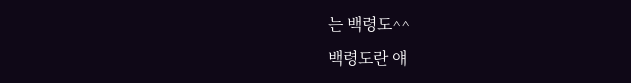는 백령도^^
백령도란 얘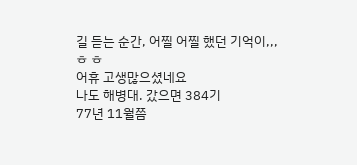길 듣는 순간, 어찔 어찔 했던 기억이,,,
ㅎ ㅎ
어휴 고생많으셨네요
나도 해병대. 갔으면 384기
77년 11월쯤